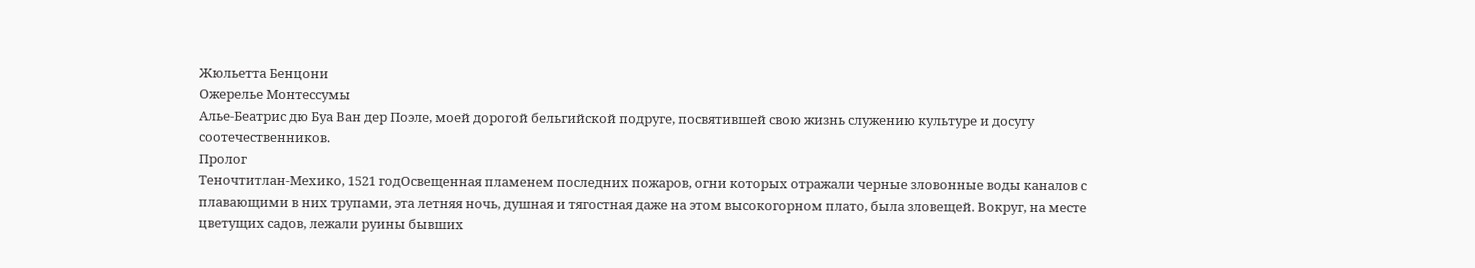Жюльетта Бенцони
Ожерелье Монтессумы
Алье-Беатрис дю Буа Ван дер Поэле, моей дорогой бельгийской подруге, посвятившей свою жизнь служению культуре и досугу соотечественников.
Пролог
Теночтитлан-Мехико, 1521 годОсвещенная пламенем последних пожаров, огни которых отражали черные зловонные воды каналов с плавающими в них трупами, эта летняя ночь, душная и тягостная даже на этом высокогорном плато, была зловещей. Вокруг, на месте цветущих садов, лежали руины бывших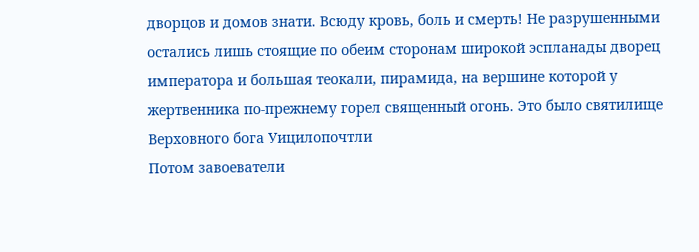дворцов и домов знати. Всюду кровь, боль и смерть! Не разрушенными остались лишь стоящие по обеим сторонам широкой эспланады дворец императора и большая теокали, пирамида, на вершине которой у жертвенника по-прежнему горел священный огонь. Это было святилище Верховного бога Уицилопочтли
Потом завоеватели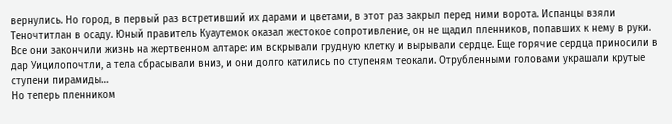вернулись. Но город, в первый раз встретивший их дарами и цветами, в этот раз закрыл перед ними ворота. Испанцы взяли Теночтитлан в осаду. Юный правитель Куаутемок оказал жестокое сопротивление, он не щадил пленников, попавших к нему в руки. Все они закончили жизнь на жертвенном алтаре: им вскрывали грудную клетку и вырывали сердце. Еще горячие сердца приносили в дар Уицилопочтли, а тела сбрасывали вниз, и они долго катились по ступеням теокали. Отрубленными головами украшали крутые ступени пирамиды…
Но теперь пленником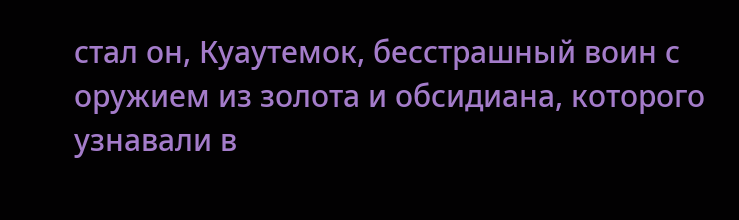стал он, Куаутемок, бесстрашный воин с оружием из золота и обсидиана, которого узнавали в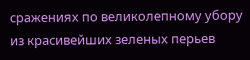сражениях по великолепному убору из красивейших зеленых перьев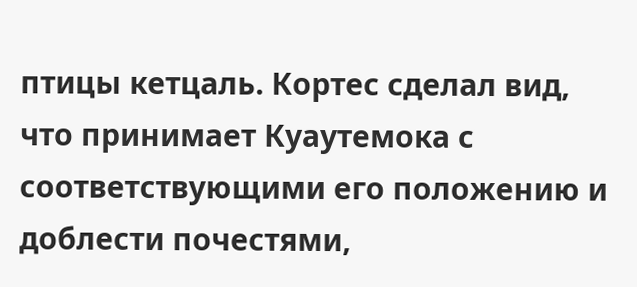птицы кетцаль. Кортес сделал вид, что принимает Куаутемока с соответствующими его положению и доблести почестями,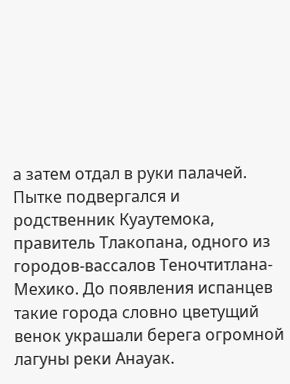а затем отдал в руки палачей.
Пытке подвергался и родственник Куаутемока, правитель Тлакопана, одного из городов-вассалов Теночтитлана-Мехико. До появления испанцев такие города словно цветущий венок украшали берега огромной лагуны реки Анауак.